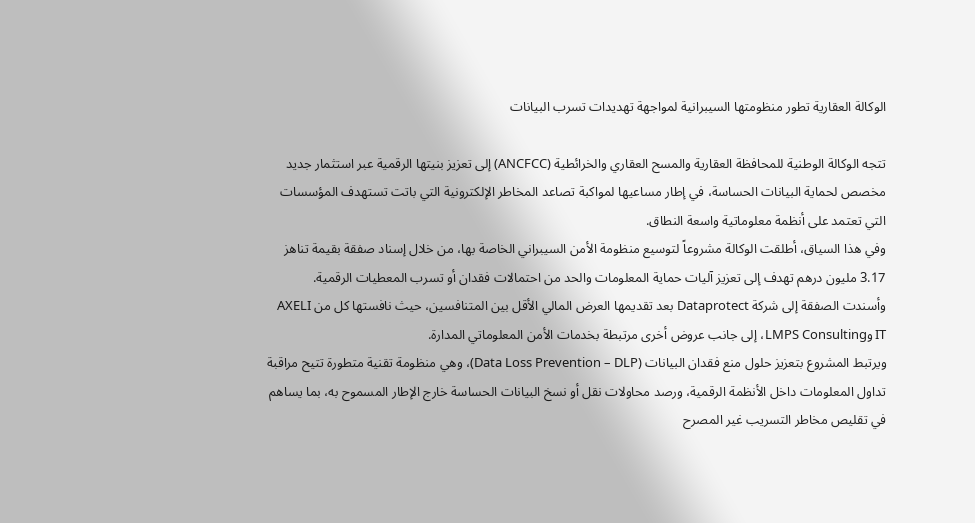الوكالة العقارية تطور منظومتها السيبرانية لمواجهة تهديدات تسرب البيانات

تتجه الوكالة الوطنية للمحافظة العقارية والمسح العقاري والخرائطية (ANCFCC) إلى تعزيز بنيتها الرقمية عبر استثمار جديد مخصص لحماية البيانات الحساسة، في إطار مساعيها لمواكبة تصاعد المخاطر الإلكترونية التي باتت تستهدف المؤسسات التي تعتمد على أنظمة معلوماتية واسعة النطاق.
وفي هذا السياق، أطلقت الوكالة مشروعاً لتوسيع منظومة الأمن السيبراني الخاصة بها، من خلال إسناد صفقة بقيمة تناهز 3.17 مليون درهم تهدف إلى تعزيز آليات حماية المعلومات والحد من احتمالات فقدان أو تسرب المعطيات الرقمية.
وأسندت الصفقة إلى شركة Dataprotect بعد تقديمها العرض المالي الأقل بين المتنافسين، حيث نافستها كل من AXELI IT وLMPS Consulting، إلى جانب عروض أخرى مرتبطة بخدمات الأمن المعلوماتي المدارة.
ويرتبط المشروع بتعزيز حلول منع فقدان البيانات (Data Loss Prevention – DLP)، وهي منظومة تقنية متطورة تتيح مراقبة تداول المعلومات داخل الأنظمة الرقمية، ورصد محاولات نقل أو نسخ البيانات الحساسة خارج الإطار المسموح به، بما يساهم في تقليص مخاطر التسريب غير المصرح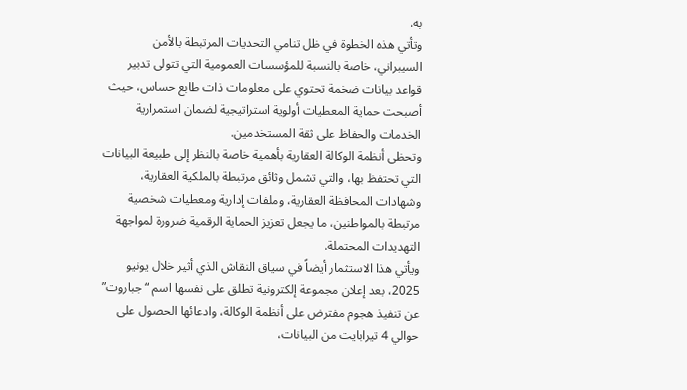به.
وتأتي هذه الخطوة في ظل تنامي التحديات المرتبطة بالأمن السيبراني، خاصة بالنسبة للمؤسسات العمومية التي تتولى تدبير قواعد بيانات ضخمة تحتوي على معلومات ذات طابع حساس، حيث أصبحت حماية المعطيات أولوية استراتيجية لضمان استمرارية الخدمات والحفاظ على ثقة المستخدمين.
وتحظى أنظمة الوكالة العقارية بأهمية خاصة بالنظر إلى طبيعة البيانات التي تحتفظ بها، والتي تشمل وثائق مرتبطة بالملكية العقارية، وشهادات المحافظة العقارية، وملفات إدارية ومعطيات شخصية مرتبطة بالمواطنين، ما يجعل تعزيز الحماية الرقمية ضرورة لمواجهة التهديدات المحتملة.
ويأتي هذا الاستثمار أيضاً في سياق النقاش الذي أثير خلال يونيو 2025، بعد إعلان مجموعة إلكترونية تطلق على نفسها اسم “جباروت” عن تنفيذ هجوم مفترض على أنظمة الوكالة، وادعائها الحصول على حوالي 4 تيرابايت من البيانات،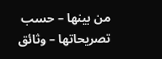من بينها – حسب تصريحاتها – وثائق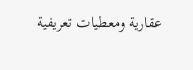عقارية ومعطيات تعريفية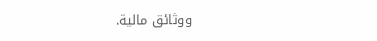ووثائق مالية.